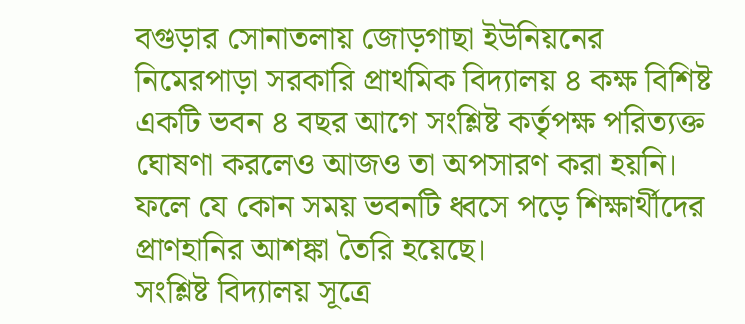বগুড়ার সোনাতলায় জোড়গাছা ইউনিয়নের নিমেরপাড়া সরকারি প্রাথমিক বিদ্যালয় ৪ কক্ষ বিশিষ্ট একটি ভবন ৪ বছর আগে সংশ্লিষ্ট কর্তৃপক্ষ পরিত্যক্ত ঘোষণা করলেও আজও তা অপসারণ করা হয়নি। ফলে যে কোন সময় ভবনটি ধ্বসে পড়ে শিক্ষার্থীদের প্রাণহানির আশঙ্কা তৈরি হয়েছে।
সংশ্লিষ্ট বিদ্যালয় সূত্রে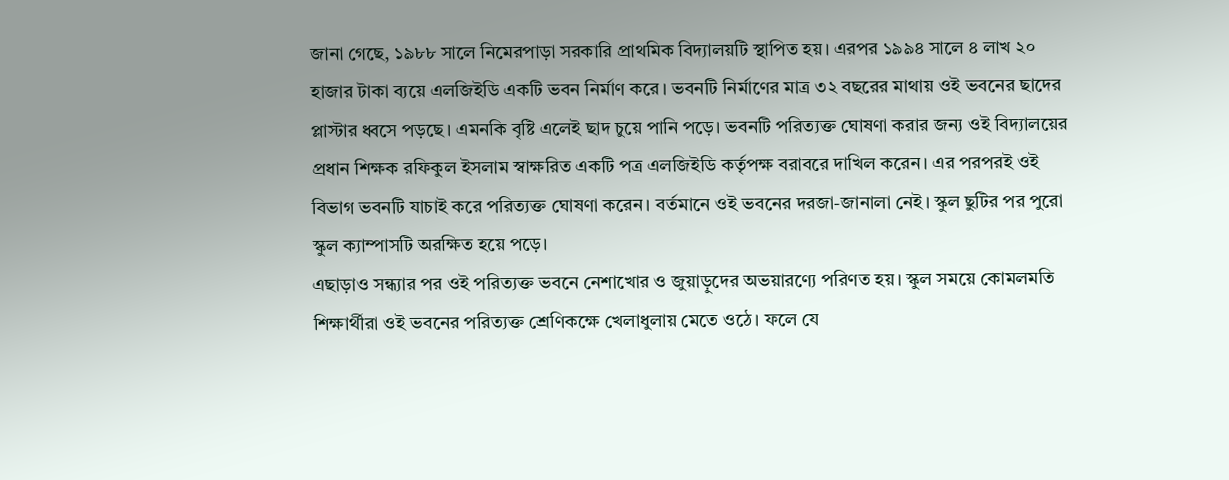জানা গেছে, ১৯৮৮ সালে নিমেরপাড়া সরকারি প্রাথমিক বিদ্যালয়টি স্থাপিত হয়। এরপর ১৯৯৪ সালে ৪ লাখ ২০ হাজার টাকা ব্যয়ে এলজিইডি একটি ভবন নির্মাণ করে। ভবনটি নির্মাণের মাত্র ৩২ বছরের মাথায় ওই ভবনের ছাদের প্লাস্টার ধ্বসে পড়ছে। এমনকি বৃষ্টি এলেই ছাদ চুয়ে পানি পড়ে। ভবনটি পরিত্যক্ত ঘোষণা করার জন্য ওই বিদ্যালয়ের প্রধান শিক্ষক রফিকুল ইসলাম স্বাক্ষরিত একটি পত্র এলজিইডি কর্তৃপক্ষ বরাবরে দাখিল করেন। এর পরপরই ওই বিভাগ ভবনটি যাচাই করে পরিত্যক্ত ঘোষণা করেন। বর্তমানে ওই ভবনের দরজা-জানালা নেই। স্কুল ছুটির পর পুরো স্কুল ক্যাম্পাসটি অরক্ষিত হয়ে পড়ে।
এছাড়াও সন্ধ্যার পর ওই পরিত্যক্ত ভবনে নেশাখোর ও জুয়াড়ুদের অভয়ারণ্যে পরিণত হয়। স্কুল সময়ে কোমলমতি শিক্ষার্থীরা ওই ভবনের পরিত্যক্ত শ্রেণিকক্ষে খেলাধুলায় মেতে ওঠে। ফলে যে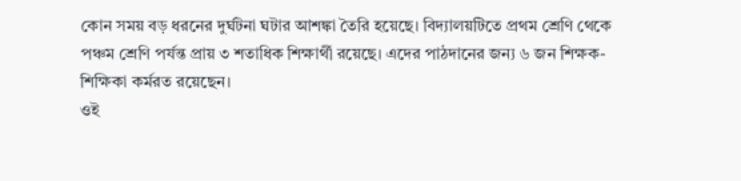কোন সময় বড় ধরনের দুর্ঘটনা ঘটার আশঙ্কা তৈরি হয়েছে। বিদ্যালয়টিতে প্রথম শ্রেণি থেকে পঞ্চম শ্রেণি পর্যন্ত প্রায় ৩ শতাধিক শিক্ষার্থী রয়েছে। এদের পাঠদানের জন্য ৬ জন শিক্ষক-শিক্ষিকা কর্মরত রয়েছেন।
ওই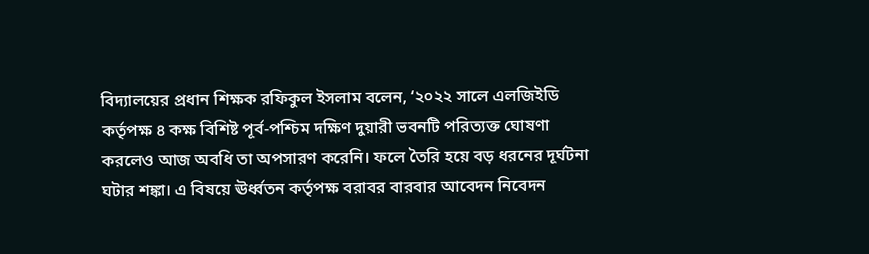বিদ্যালয়ের প্রধান শিক্ষক রফিকুল ইসলাম বলেন, ‘২০২২ সালে এলজিইডি কর্তৃপক্ষ ৪ কক্ষ বিশিষ্ট পূর্ব-পশ্চিম দক্ষিণ দুয়ারী ভবনটি পরিত্যক্ত ঘোষণা করলেও আজ অবধি তা অপসারণ করেনি। ফলে তৈরি হয়ে বড় ধরনের দূর্ঘটনা ঘটার শঙ্কা। এ বিষয়ে ঊর্ধ্বতন কর্তৃপক্ষ বরাবর বারবার আবেদন নিবেদন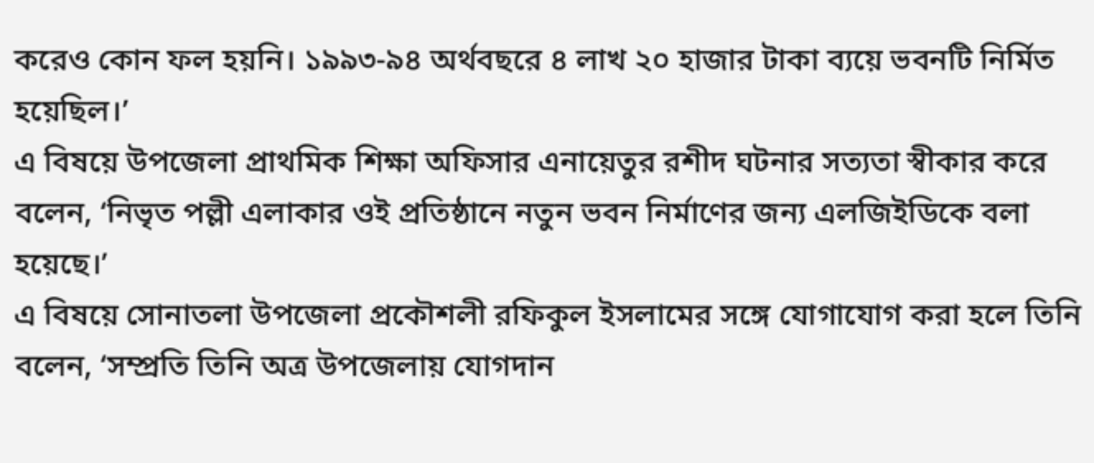করেও কোন ফল হয়নি। ১৯৯৩-৯৪ অর্থবছরে ৪ লাখ ২০ হাজার টাকা ব্যয়ে ভবনটি নির্মিত হয়েছিল।’
এ বিষয়ে উপজেলা প্রাথমিক শিক্ষা অফিসার এনায়েতুর রশীদ ঘটনার সত্যতা স্বীকার করে বলেন, ‘নিভৃত পল্লী এলাকার ওই প্রতিষ্ঠানে নতুন ভবন নির্মাণের জন্য এলজিইডিকে বলা হয়েছে।’
এ বিষয়ে সোনাতলা উপজেলা প্রকৌশলী রফিকুল ইসলামের সঙ্গে যোগাযোগ করা হলে তিনি বলেন, ‘সম্প্রতি তিনি অত্র উপজেলায় যোগদান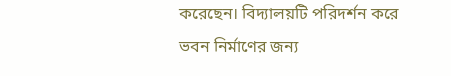করেছেন। বিদ্যালয়টি পরিদর্শন করে ভবন নির্মাণের জন্য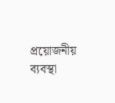প্রয়োজনীয় ব্যবস্থা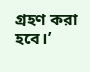গ্রহণ করা হবে।’